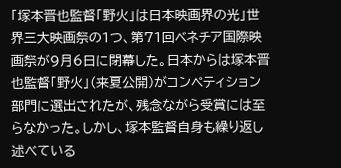「塚本晋也監督「野火」は日本映画界の光」世界三大映画祭の1つ、第71回ベネチア国際映画祭が9月6日に閉幕した。日本からは塚本晋也監督「野火」(来夏公開)がコンペティション部門に選出されたが、残念ながら受賞には至らなかった。しかし、塚本監督自身も繰り返し述べている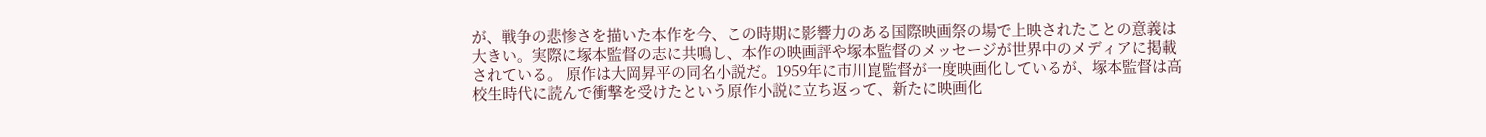が、戦争の悲惨さを描いた本作を今、この時期に影響力のある国際映画祭の場で上映されたことの意義は大きい。実際に塚本監督の志に共鳴し、本作の映画評や塚本監督のメッセージが世界中のメディアに掲載されている。 原作は大岡昇平の同名小説だ。1959年に市川崑監督が一度映画化しているが、塚本監督は高校生時代に読んで衝撃を受けたという原作小説に立ち返って、新たに映画化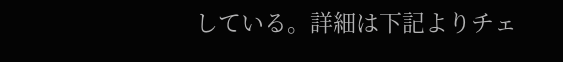している。詳細は下記よりチェ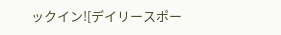ックイン![デイリースポー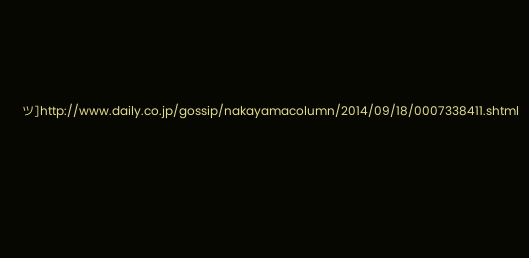ツ]http://www.daily.co.jp/gossip/nakayamacolumn/2014/09/18/0007338411.shtml